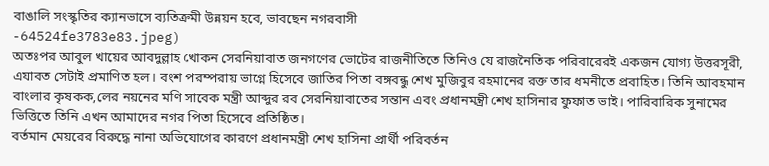বাঙালি সংস্কৃতির ক্যানভাসে ব্যতিক্রমী উন্নয়ন হবে, ভাবছেন নগরবাসী
-64524fe3783e83.jpeg)
অতঃপর আবুল খায়ের আবদুল্লাহ খোকন সেরনিয়াবাত জনগণের ভোটের রাজনীতিতে তিনিও যে রাজনৈতিক পরিবারেরই একজন যোগ্য উত্তরসূরী, এযাবত সেটাই প্রমাণিত হল। বংশ পরম্পরায় ভাগ্নে হিসেবে জাতির পিতা বঙ্গবন্ধু শেখ মুজিবুর রহমানের রক্ত তার ধমনীতে প্রবাহিত। তিনি আবহমান বাংলার কৃষকক‚লের নয়নের মণি সাবেক মন্ত্রী আব্দুর রব সেরনিয়াবাতের সন্তান এবং প্রধানমন্ত্রী শেখ হাসিনার ফুফাত ভাই। পারিবারিক সুনামের ভিত্তিতে তিনি এখন আমাদের নগর পিতা হিসেবে প্রতিষ্ঠিত।
বর্তমান মেয়রের বিরুদ্ধে নানা অভিযোগের কারণে প্রধানমন্ত্রী শেখ হাসিনা প্রার্থী পরিবর্তন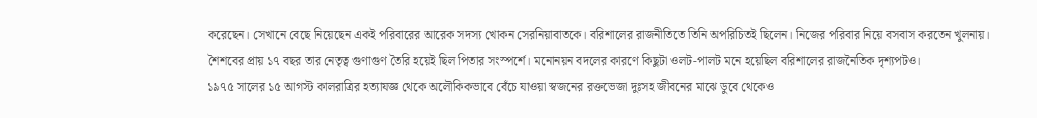করেছেন। সেখানে বেছে নিয়েছেন একই পরিবারের আরেক সদস্য খোকন সেরনিয়াবাতকে। বরিশালের রাজনীতিতে তিনি অপরিচিতই ছিলেন। নিজের পরিবার নিয়ে বসবাস করতেন খুলনায়। শৈশবের প্রায় ১৭ বছর তার নেতৃত্ব গুণাগুণ তৈরি হয়েই ছিল পিতার সংস্পর্শে। মনোনয়ন বদলের কারণে কিছুটা ওলট-পালট মনে হয়েছিল বরিশালের রাজনৈতিক দৃশ্যপটও।
১৯৭৫ সালের ১৫ আগস্ট কালরাত্রির হত্যাযজ্ঞ থেকে অলৌকিকভাবে বেঁচে যাওয়া স্বজনের রক্তভেজা দুঃসহ জীবনের মাঝে ডুবে থেকেও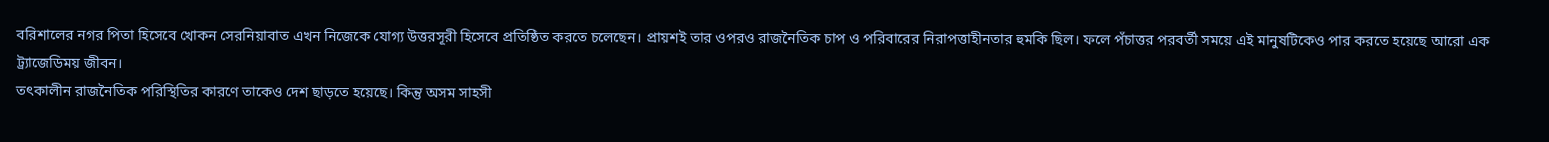বরিশালের নগর পিতা হিসেবে খোকন সেরনিয়াবাত এখন নিজেকে যোগ্য উত্তরসূরী হিসেবে প্রতিষ্ঠিত করতে চলেছেন। প্রায়শই তার ওপরও রাজনৈতিক চাপ ও পরিবারের নিরাপত্তাহীনতার হুমকি ছিল। ফলে পঁচাত্তর পরবর্তী সময়ে এই মানুষটিকেও পার করতে হয়েছে আরো এক ট্র্যাজেডিময় জীবন।
তৎকালীন রাজনৈতিক পরিস্থিতির কারণে তাকেও দেশ ছাড়তে হয়েছে। কিন্তু অসম সাহসী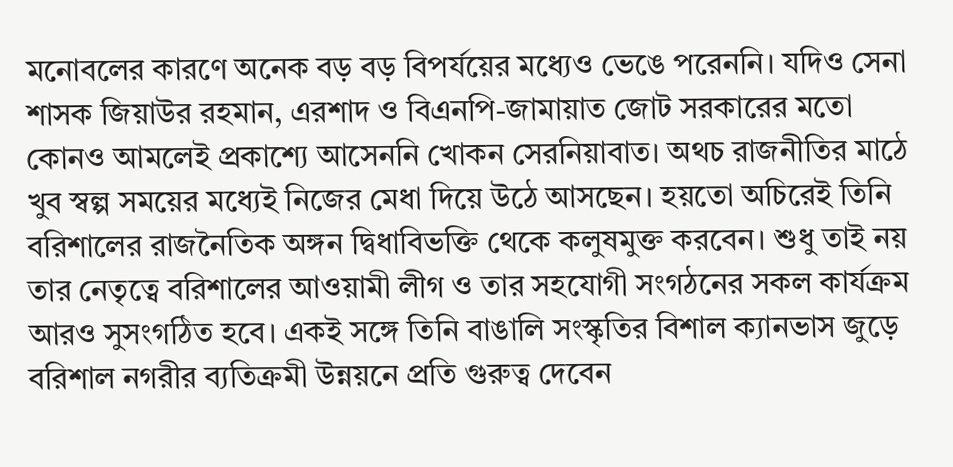মনোবলের কারণে অনেক বড় বড় বিপর্যয়ের মধ্যেও ভেঙে পরেননি। যদিও সেনা শাসক জিয়াউর রহমান, এরশাদ ও বিএনপি-জামায়াত জোট সরকারের মতো কোনও আমলেই প্রকাশ্যে আসেননি খোকন সেরনিয়াবাত। অথচ রাজনীতির মাঠে খুব স্বল্প সময়ের মধ্যেই নিজের মেধা দিয়ে উঠে আসছেন। হয়তো অচিরেই তিনি বরিশালের রাজনৈতিক অঙ্গন দ্বিধাবিভক্তি থেকে কলুষমুক্ত করবেন। শুধু তাই নয় তার নেতৃত্বে বরিশালের আওয়ামী লীগ ও তার সহযোগী সংগঠনের সকল কার্যক্রম আরও সুসংগঠিত হবে। একই সঙ্গে তিনি বাঙালি সংস্কৃতির বিশাল ক্যানভাস জুড়ে বরিশাল নগরীর ব্যতিক্রমী উন্নয়নে প্রতি গুরুত্ব দেবেন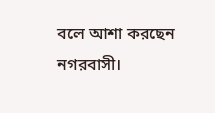বলে আশা করছেন নগরবাসী।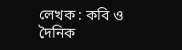লেখক : কবি ও দৈনিক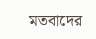মতবাদের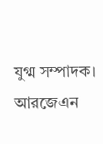যুগ্ম সম্পাদক।
আরজেএন